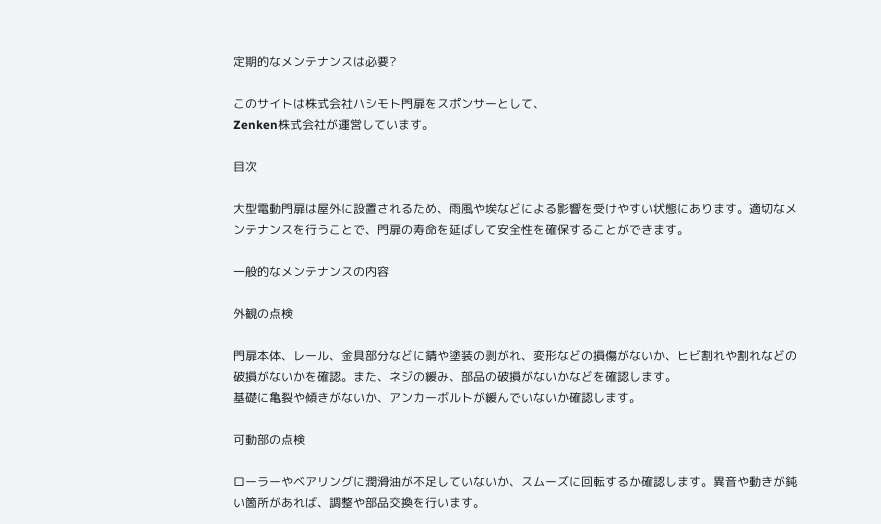定期的なメンテナンスは必要?

このサイトは株式会社ハシモト門扉をスポンサーとして、
Zenken株式会社が運営しています。

目次

大型電動門扉は屋外に設置されるため、雨風や埃などによる影響を受けやすい状態にあります。適切なメンテナンスを行うことで、門扉の寿命を延ばして安全性を確保することができます。

一般的なメンテナンスの内容

外観の点検

門扉本体、レール、金具部分などに錆や塗装の剥がれ、変形などの損傷がないか、ヒビ割れや割れなどの破損がないかを確認。また、ネジの緩み、部品の破損がないかなどを確認します。
基礎に亀裂や傾きがないか、アンカーボルトが緩んでいないか確認します。

可動部の点検

ローラーやベアリングに潤滑油が不足していないか、スムーズに回転するか確認します。異音や動きが鈍い箇所があれば、調整や部品交換を行います。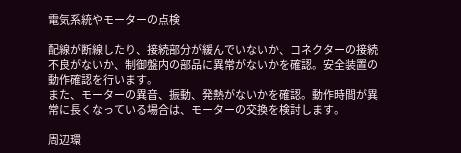電気系統やモーターの点検

配線が断線したり、接続部分が緩んでいないか、コネクターの接続不良がないか、制御盤内の部品に異常がないかを確認。安全装置の動作確認を行います。
また、モーターの異音、振動、発熱がないかを確認。動作時間が異常に長くなっている場合は、モーターの交換を検討します。

周辺環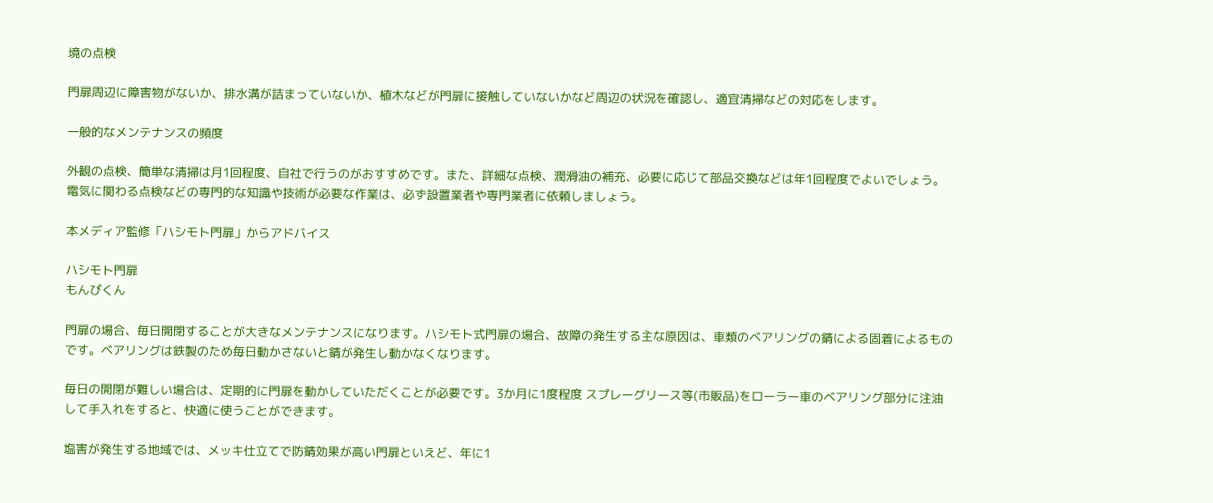境の点検

門扉周辺に障害物がないか、排水溝が詰まっていないか、植木などが門扉に接触していないかなど周辺の状況を確認し、適宜清掃などの対応をします。

一般的なメンテナンスの頻度

外観の点検、簡単な清掃は月1回程度、自社で行うのがおすすめです。また、詳細な点検、潤滑油の補充、必要に応じて部品交換などは年1回程度でよいでしょう。電気に関わる点検などの専門的な知識や技術が必要な作業は、必ず設置業者や専門業者に依頼しましょう。

本メディア監修「ハシモト門扉」からアドバイス

ハシモト門扉
もんぴくん

門扉の場合、毎日開閉することが大きなメンテナンスになります。ハシモト式門扉の場合、故障の発生する主な原因は、車類のベアリングの錆による固着によるものです。ベアリングは鉄製のため毎日動かさないと錆が発生し動かなくなります。

毎日の開閉が難しい場合は、定期的に門扉を動かしていただくことが必要です。3か月に1度程度 スプレーグリース等(市販品)をローラー車のベアリング部分に注油して手入れをすると、快適に使うことができます。

塩害が発生する地域では、メッキ仕立てで防錆効果が高い門扉といえど、年に1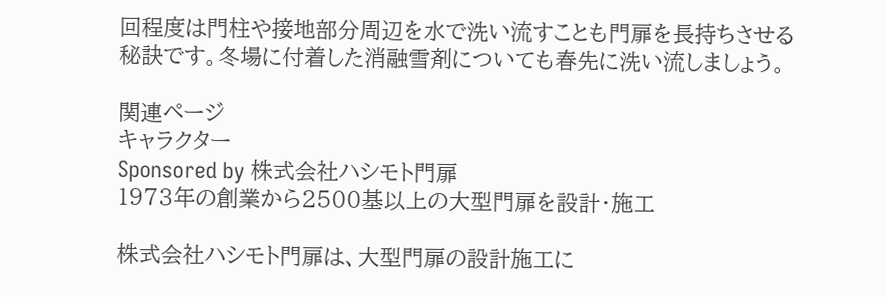回程度は門柱や接地部分周辺を水で洗い流すことも門扉を長持ちさせる秘訣です。冬場に付着した消融雪剤についても春先に洗い流しましょう。

関連ページ
キャラクター
Sponsored by 株式会社ハシモト門扉
1973年の創業から2500基以上の大型門扉を設計・施工

株式会社ハシモト門扉は、大型門扉の設計施工に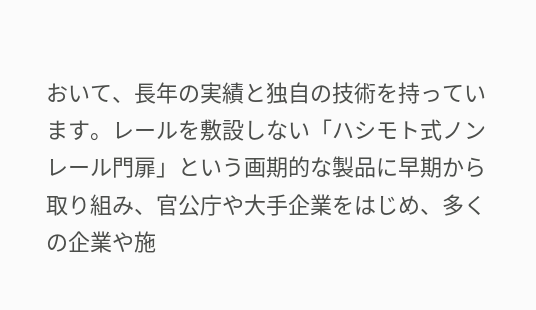おいて、長年の実績と独自の技術を持っています。レールを敷設しない「ハシモト式ノンレール門扉」という画期的な製品に早期から取り組み、官公庁や大手企業をはじめ、多くの企業や施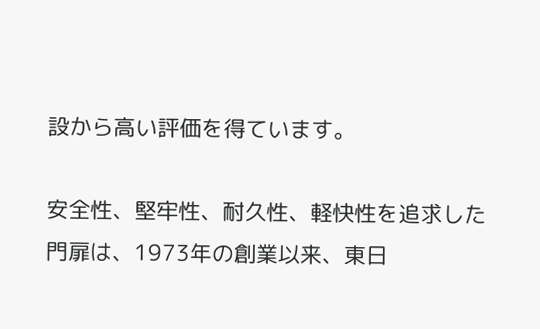設から高い評価を得ています。

安全性、堅牢性、耐久性、軽快性を追求した門扉は、1973年の創業以来、東日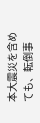本大震災を含めても、転倒事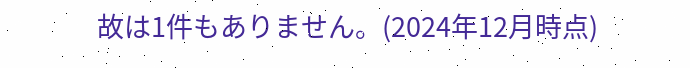故は1件もありません。(2024年12月時点)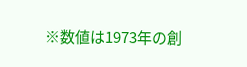※数値は1973年の創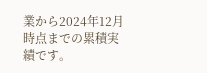業から2024年12月時点までの累積実績です。